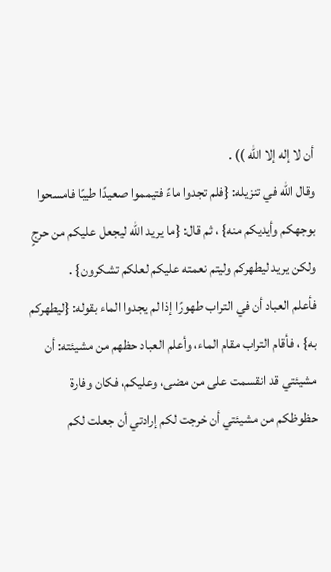أن لا إله إلا الله )) .
وقال الله في تنزيله: {فلم تجدوا ماءً فتيمموا صعيدًا طيبًا فامسحوا بوجهكم وأيديكم منه} ، ثم قال: {ما يريد الله ليجعل عليكم من حرجٍ ولكن يريد ليطهركم وليتم نعمته عليكم لعلكم تشكرون} .
فأعلم العباد أن في التراب طهورًا إذا لم يجدوا الماء بقوله: {ليطهركم به} ، فأقام التراب مقام الماء، وأعلم العباد حظهم من مشيئته: أن مشيئتي قد انقسمت على من مضى، وعليكم، فكان وفارة حظوظكم من مشيئتي أن خرجت لكم إرادتي أن جعلت لكم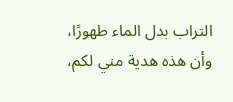التراب بدل الماء طهورًا، وأن هذه هدية مني لكم،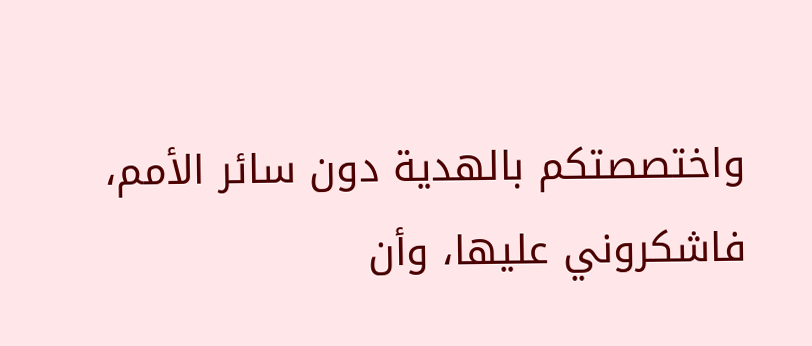واختصصتكم بالهدية دون سائر الأمم، فاشكروني عليها، وأن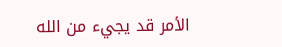الأمر قد يجيء من الله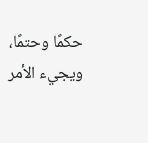حكمًا وحتمًا، ويجيء الأمر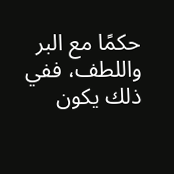حكمًا مع البر واللطف، ففي ذلك يكون